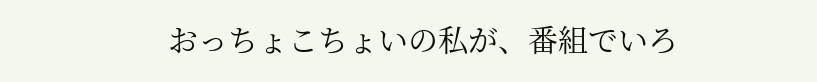おっちょこちょいの私が、番組でいろ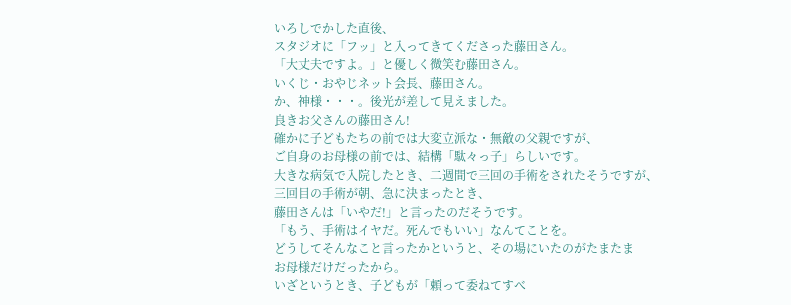いろしでかした直後、
スタジオに「フッ」と入ってきてくださった藤田さん。
「大丈夫ですよ。」と優しく微笑む藤田さん。
いくじ・おやじネット会長、藤田さん。
か、神様・・・。後光が差して見えました。
良きお父さんの藤田さん!
確かに子どもたちの前では大変立派な・無敵の父親ですが、
ご自身のお母様の前では、結構「駄々っ子」らしいです。
大きな病気で入院したとき、二週間で三回の手術をされたそうですが、
三回目の手術が朝、急に決まったとき、
藤田さんは「いやだ!」と言ったのだそうです。
「もう、手術はイヤだ。死んでもいい」なんてことを。
どうしてそんなこと言ったかというと、その場にいたのがたまたま
お母様だけだったから。
いざというとき、子どもが「頼って委ねてすべ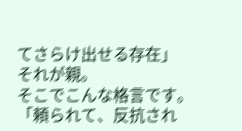てさらけ出せる存在」
それが親。
そこでこんな格言です。
「頼られて、反抗され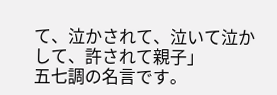て、泣かされて、泣いて泣かして、許されて親子」
五七調の名言です。